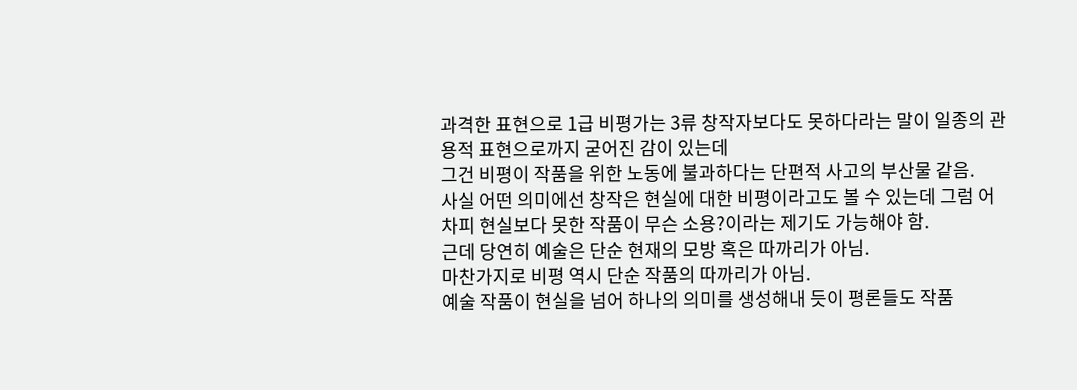과격한 표현으로 1급 비평가는 3류 창작자보다도 못하다라는 말이 일종의 관용적 표현으로까지 굳어진 감이 있는데
그건 비평이 작품을 위한 노동에 불과하다는 단편적 사고의 부산물 같음.
사실 어떤 의미에선 창작은 현실에 대한 비평이라고도 볼 수 있는데 그럼 어차피 현실보다 못한 작품이 무슨 소용?이라는 제기도 가능해야 함.
근데 당연히 예술은 단순 현재의 모방 혹은 따까리가 아님.
마찬가지로 비평 역시 단순 작품의 따까리가 아님.
예술 작품이 현실을 넘어 하나의 의미를 생성해내 듯이 평론들도 작품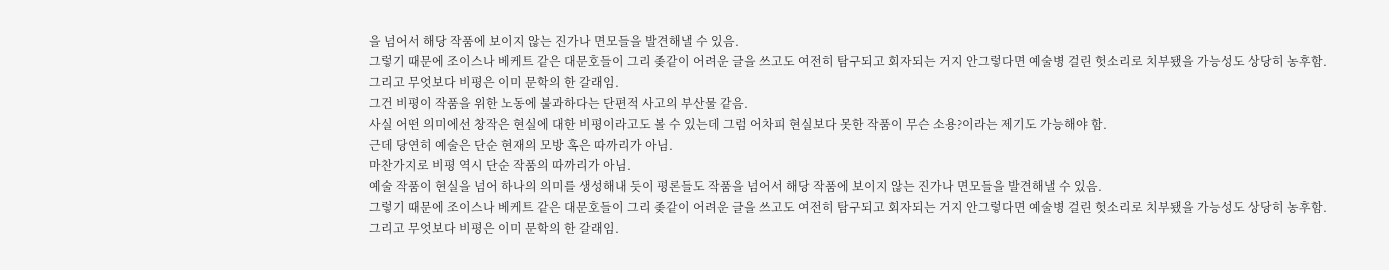을 넘어서 해당 작품에 보이지 않는 진가나 면모들을 발견해낼 수 있음.
그렇기 때문에 조이스나 베케트 같은 대문호들이 그리 좆같이 어려운 글을 쓰고도 여전히 탐구되고 회자되는 거지 안그렇다면 예술병 걸린 헛소리로 치부됐을 가능성도 상당히 농후함.
그리고 무엇보다 비평은 이미 문학의 한 갈래임.
그건 비평이 작품을 위한 노동에 불과하다는 단편적 사고의 부산물 같음.
사실 어떤 의미에선 창작은 현실에 대한 비평이라고도 볼 수 있는데 그럼 어차피 현실보다 못한 작품이 무슨 소용?이라는 제기도 가능해야 함.
근데 당연히 예술은 단순 현재의 모방 혹은 따까리가 아님.
마찬가지로 비평 역시 단순 작품의 따까리가 아님.
예술 작품이 현실을 넘어 하나의 의미를 생성해내 듯이 평론들도 작품을 넘어서 해당 작품에 보이지 않는 진가나 면모들을 발견해낼 수 있음.
그렇기 때문에 조이스나 베케트 같은 대문호들이 그리 좆같이 어려운 글을 쓰고도 여전히 탐구되고 회자되는 거지 안그렇다면 예술병 걸린 헛소리로 치부됐을 가능성도 상당히 농후함.
그리고 무엇보다 비평은 이미 문학의 한 갈래임.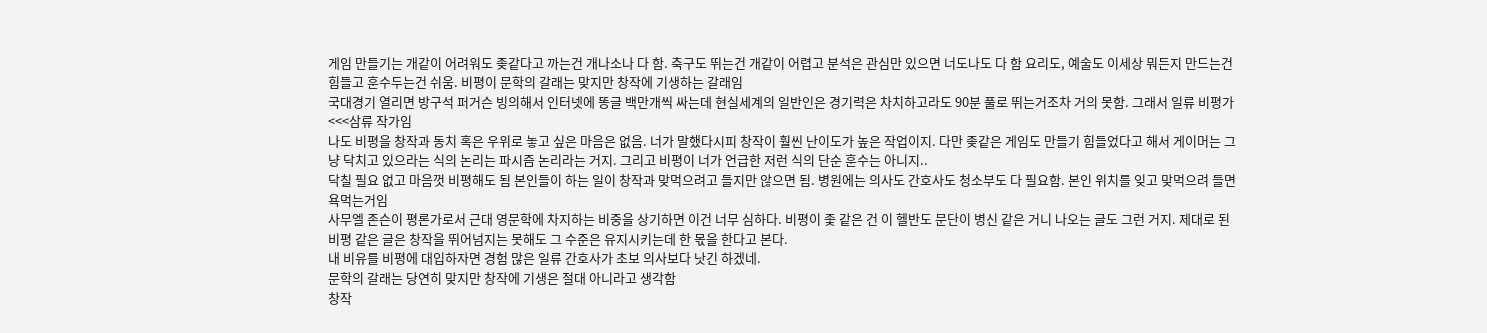게임 만들기는 개같이 어려워도 좆같다고 까는건 개나소나 다 함. 축구도 뛰는건 개같이 어렵고 분석은 관심만 있으면 너도나도 다 함 요리도, 예술도 이세상 뭐든지 만드는건 힘들고 훈수두는건 쉬움. 비평이 문학의 갈래는 맞지만 창작에 기생하는 갈래임
국대경기 열리면 방구석 퍼거슨 빙의해서 인터넷에 똥글 백만개씩 싸는데 현실세계의 일반인은 경기력은 차치하고라도 90분 풀로 뛰는거조차 거의 못함. 그래서 일류 비평가<<<삼류 작가임
나도 비평을 창작과 동치 혹은 우위로 놓고 싶은 마음은 없음. 너가 말했다시피 창작이 훨씬 난이도가 높은 작업이지. 다만 좆같은 게임도 만들기 힘들었다고 해서 게이머는 그냥 닥치고 있으라는 식의 논리는 파시즘 논리라는 거지. 그리고 비평이 너가 언급한 저런 식의 단순 훈수는 아니지..
닥칠 필요 없고 마음껏 비평해도 됨 본인들이 하는 일이 창작과 맞먹으려고 들지만 않으면 됨. 병원에는 의사도 간호사도 청소부도 다 필요함. 본인 위치를 잊고 맞먹으려 들면 욕먹는거임
사무엘 존슨이 평론가로서 근대 영문학에 차지하는 비중을 상기하면 이건 너무 심하다. 비평이 좇 같은 건 이 헬반도 문단이 병신 같은 거니 나오는 글도 그런 거지. 제대로 된 비평 같은 글은 창작을 뛰어넘지는 못해도 그 수준은 유지시키는데 한 몫을 한다고 본다.
내 비유를 비평에 대입하자면 경험 많은 일류 간호사가 초보 의사보다 낫긴 하겠네.
문학의 갈래는 당연히 맞지만 창작에 기생은 절대 아니라고 생각함
창작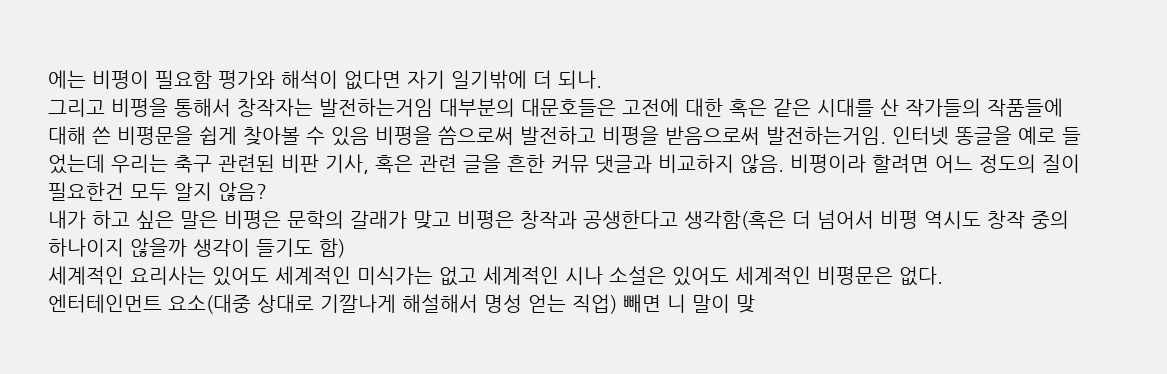에는 비평이 필요함 평가와 해석이 없다면 자기 일기밖에 더 되나.
그리고 비평을 통해서 창작자는 발전하는거임 대부분의 대문호들은 고전에 대한 혹은 같은 시대를 산 작가들의 작품들에 대해 쓴 비평문을 쉽게 찾아볼 수 있음 비평을 씀으로써 발전하고 비평을 받음으로써 발전하는거임. 인터넷 똥글을 예로 들었는데 우리는 축구 관련된 비판 기사, 혹은 관련 글을 흔한 커뮤 댓글과 비교하지 않음. 비평이라 할려면 어느 정도의 질이 필요한건 모두 알지 않음?
내가 하고 싶은 말은 비평은 문학의 갈래가 맞고 비평은 창작과 공생한다고 생각함(혹은 더 넘어서 비평 역시도 창작 중의 하나이지 않을까 생각이 들기도 함)
세계적인 요리사는 있어도 세계적인 미식가는 없고 세계적인 시나 소설은 있어도 세계적인 비평문은 없다.
엔터테인먼트 요소(대중 상대로 기깔나게 해설해서 명성 얻는 직업) 빼면 니 말이 맞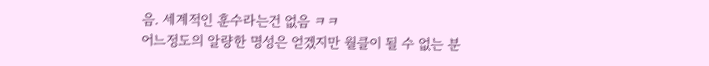음. 세계적인 훈수라는건 없음 ㅋㅋ
어느정도의 알량한 명성은 얻겠지만 월클이 될 수 없는 분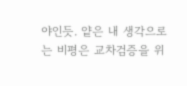야인듯. 얕은 내 생각으로는 비평은 교차검증을 위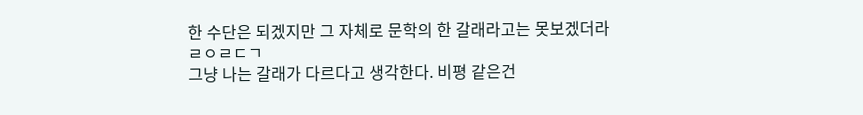한 수단은 되겠지만 그 자체로 문학의 한 갈래라고는 못보겠더라
ㄹㅇㄹㄷㄱ
그냥 나는 갈래가 다르다고 생각한다. 비평 같은건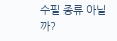수필 종류 아닐까?